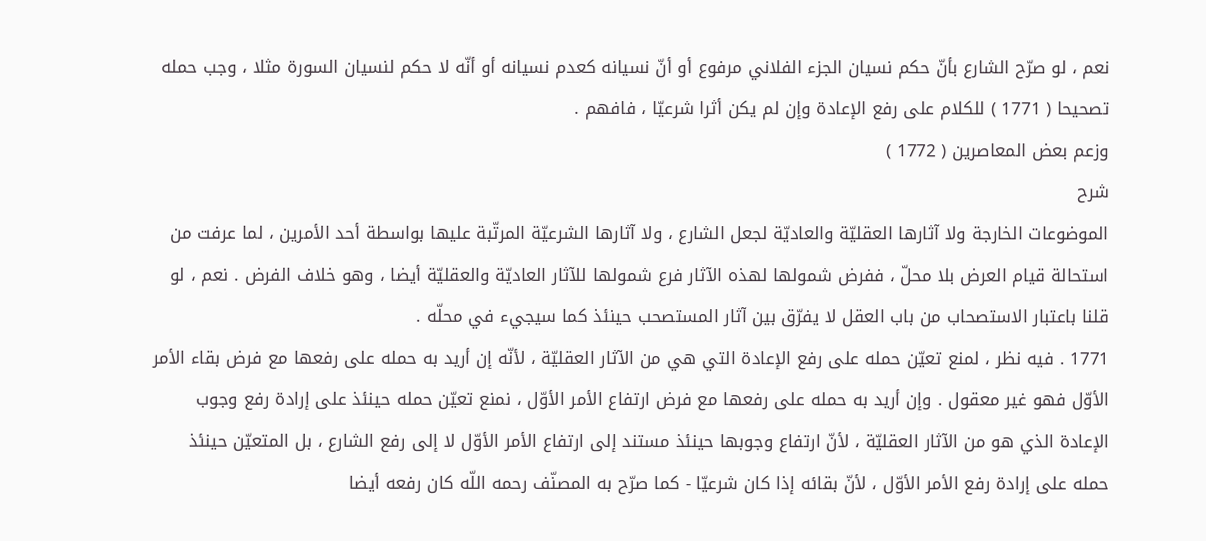نعم ، لو صرّح الشارع بأنّ حكم نسيان الجزء الفلاني مرفوع أو أنّ نسيانه كعدم نسيانه أو أنّه لا حكم لنسيان السورة مثلا ، وجب حمله تصحيحا ( 1771 ) للكلام على رفع الإعادة وإن لم يكن أثرا شرعيّا ، فافهم .
وزعم بعض المعاصرين ( 1772 )
شرح
الموضوعات الخارجة ولا آثارها العقليّة والعاديّة لجعل الشارع ، ولا آثارها الشرعيّة المرتّبة عليها بواسطة أحد الأمرين ، لما عرفت من استحالة قيام العرض بلا محلّ ، ففرض شمولها لهذه الآثار فرع شمولها للآثار العاديّة والعقليّة أيضا ، وهو خلاف الفرض . نعم ، لو قلنا باعتبار الاستصحاب من باب العقل لا يفرّق بين آثار المستصحب حينئذ كما سيجيء في محلّه .
1771 . فيه نظر ، لمنع تعيّن حمله على رفع الإعادة التي هي من الآثار العقليّة ، لأنّه إن أريد به حمله على رفعها مع فرض بقاء الأمر الأوّل فهو غير معقول . وإن أريد به حمله على رفعها مع فرض ارتفاع الأمر الأوّل ، نمنع تعيّن حمله حينئذ على إرادة رفع وجوب الإعادة الذي هو من الآثار العقليّة ، لأنّ ارتفاع وجوبها حينئذ مستند إلى ارتفاع الأمر الأوّل لا إلى رفع الشارع ، بل المتعيّن حينئذ حمله على إرادة رفع الأمر الأوّل ، لأنّ بقائه إذا كان شرعيّا - كما صرّح به المصنّف رحمه اللّه كان رفعه أيضا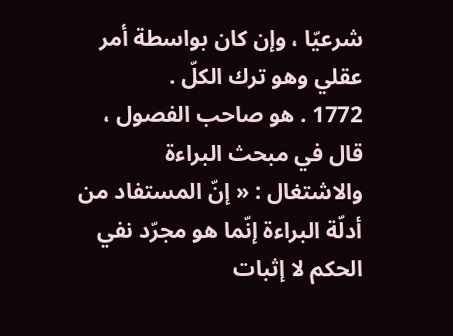شرعيّا ، وإن كان بواسطة أمر عقلي وهو ترك الكلّ .
1772 . هو صاحب الفصول ، قال في مبحث البراءة والاشتغال : « إنّ المستفاد من أدلّة البراءة إنّما هو مجرّد نفي الحكم لا إثبات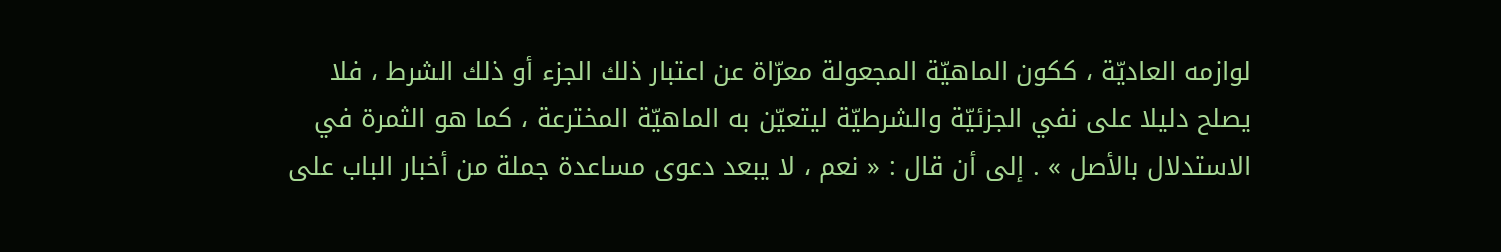لوازمه العاديّة ، ككون الماهيّة المجعولة معرّاة عن اعتبار ذلك الجزء أو ذلك الشرط ، فلا يصلح دليلا على نفي الجزئيّة والشرطيّة ليتعيّن به الماهيّة المخترعة ، كما هو الثمرة في الاستدلال بالأصل » . إلى أن قال : « نعم ، لا يبعد دعوى مساعدة جملة من أخبار الباب على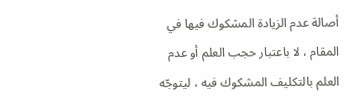أصالة عدم الزيادة المشكوك فيها في المقام ، لا باعتبار حجب العلم أو عدم العلم بالتكليف المشكوك فيه ، ليتوجّه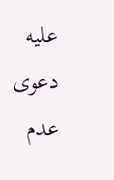عليه دعوى عدم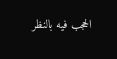الحجب فيه بالنظر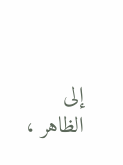إلى الظاهر ،